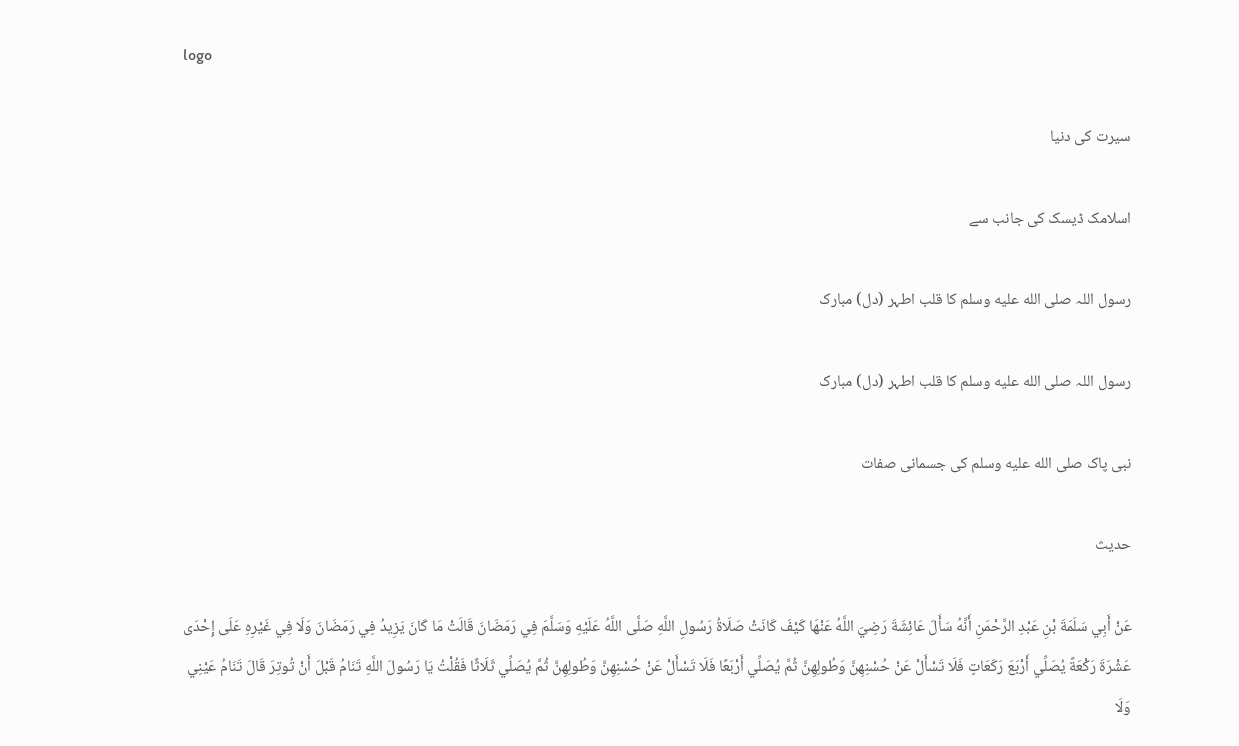logo

سیرت کی دنیا

اسلامک ڈیسک کی جانب سے

رسول اللہ صلى الله عليه وسلم کا قلب اطہر (دل) مبارک

رسول اللہ صلى الله عليه وسلم کا قلب اطہر (دل) مبارک

نبی پاک صلى الله عليه وسلم کی جسمانی صفات

حدیث

عَنْ أَبِي سَلَمَةَ بْنِ عَبْدِ الرَّحْمَنِ أَنَّهُ سَأَلَ عَائِشَةَ رَضِيَ اللَّهُ عَنْهَا کَيْفَ کَانَتْ صَلَاةُ رَسُولِ اللَّهِ صَلَّی اللَّهُ عَلَيْهِ وَسَلَّمَ فِي رَمَضَانَ قَالَتْ مَا کَانَ يَزِيدُ فِي رَمَضَانَ وَلَا فِي غَيْرِهِ عَلَی إِحْدَی عَشْرَةَ رَکْعَةً يُصَلِّي أَرْبَعَ رَکَعَاتٍ فَلَا تَسْأَلْ عَنْ حُسْنِهِنَّ وَطُولِهِنَّ ثُمَّ يُصَلِّي أَرْبَعًا فَلَا تَسْأَلْ عَنْ حُسْنِهِنَّ وَطُولِهِنَّ ثُمَّ يُصَلِّي ثَلَاثًا فَقُلْتُ يَا رَسُولَ اللَّهِ تَنَامُ قَبْلَ أَنْ تُوتِرَ قَالَ تَنَامُ عَيْنِي وَلَا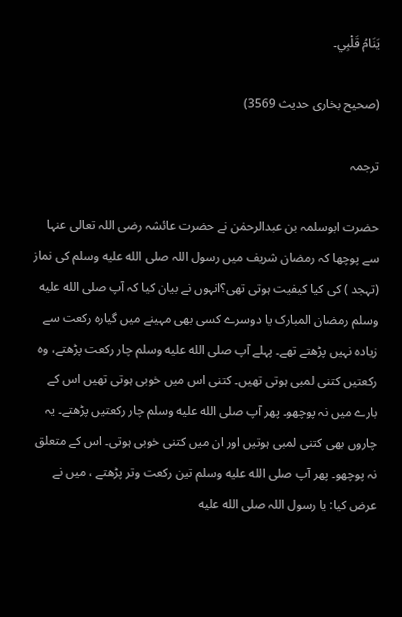يَنَامُ قَلْبِي۔

(صحیح بخاری حدیث 3569)

ترجمہ

حضرت ابوسلمہ بن عبدالرحمٰن نے حضرت عائشہ رضی اللہ تعالی عنہا سے پوچھا کہ رمضان شریف میں رسول اللہ صلى الله عليه وسلم کی نماز (تہجد ) کی کیا کیفیت ہوتی تھی؟انہوں نے بیان کیا کہ آپ صلى الله عليه وسلم رمضان المبارک یا دوسرے کسی بھی مہینے میں گیارہ رکعت سے زیادہ نہیں پڑھتے تھے۔ پہلے آپ صلى الله عليه وسلم چار رکعت پڑھتے، وہ رکعتیں کتنی لمبی ہوتی تھیں۔ کتنی اس میں خوبی ہوتی تھیں اس کے بارے میں نہ پوچھو۔ پھر آپ صلى الله عليه وسلم چار رکعتیں پڑھتے۔ یہ چاروں بھی کتنی لمبی ہوتیں اور ان میں کتنی خوبی ہوتی۔ اس کے متعلق نہ پوچھو۔ پھر آپ صلى الله عليه وسلم تین رکعت وتر پڑھتے ، میں نے عرض کیا: یا رسول اللہ صلى الله عليه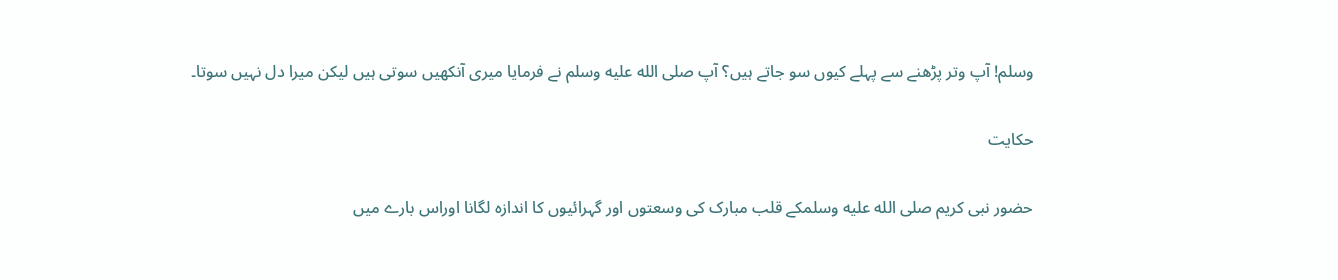وسلم! آپ وتر پڑھنے سے پہلے کیوں سو جاتے ہیں؟ آپ صلى الله عليه وسلم نے فرمایا میری آنکھیں سوتی ہیں لیکن میرا دل نہیں سوتا۔

حکایت

حضور نبی کریم صلى الله عليه وسلمکے قلب مبارک کی وسعتوں اور گہرائیوں کا اندازہ لگانا اوراس بارے میں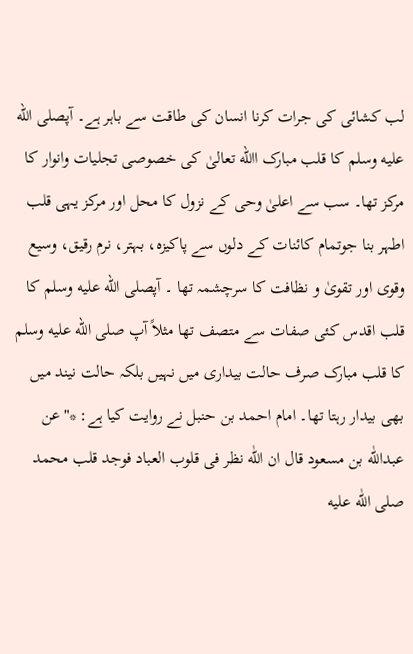لب کشائی کی جرات کرنا انسان کی طاقت سے باہر ہے۔ آپصلى الله عليه وسلم کا قلب مبارک االله تعالیٰ کی خصوصی تجلیات وانوار کا مرکز تھا۔ سب سے اعلیٰ وحی کے نزول کا محل اور مرکز یہی قلب اطہر بنا جوتمام کائنات کے دلوں سے پاکیزہ، بہتر، نرم رقیق، وسیع وقوی اور تقویٰ و نظافت کا سرچشمہ تھا ۔ آپصلى الله عليه وسلم کا قلب اقدس کئی صفات سے متصف تھا مثلاً آپ صلى الله عليه وسلم کا قلب مبارک صرف حالت بیداری میں نہیں بلکہ حالت نیند میں بھی بیدار رہتا تھا۔ امام احمد بن حنبل نے روایت کیا ہے: *"عن عبداللّٰه بن مسعود قال ان اللّٰه نظر فى قلوب العباد فوجد قلب محمد صلى اللّٰه علیه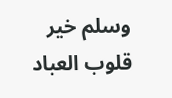وسلم خیر قلوب العباد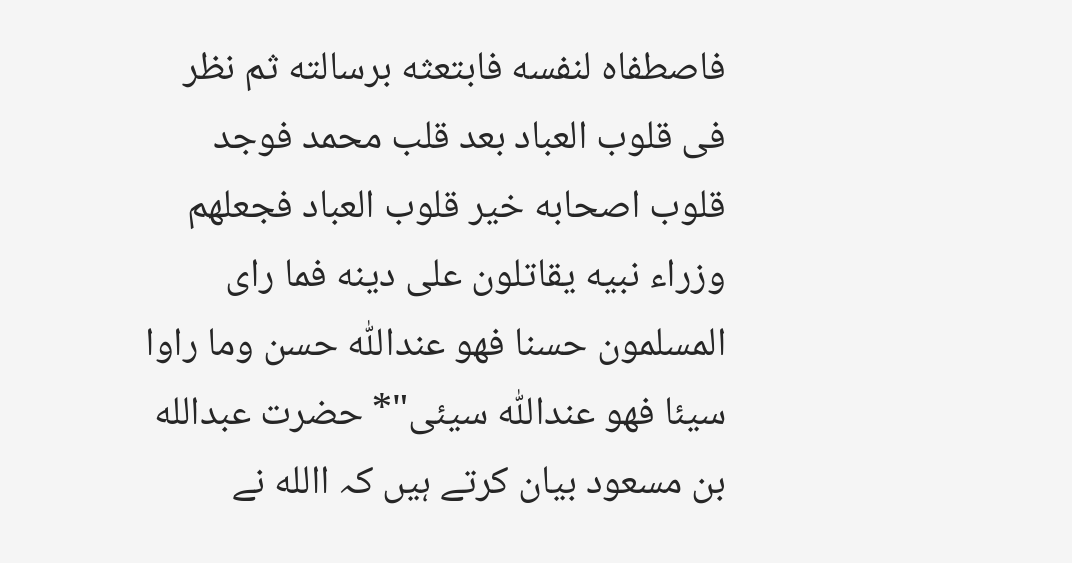فاصطفاه لنفسه فابتعثه برسالته ثم نظر فى قلوب العباد بعد قلب محمد فوجد قلوب اصحابه خیر قلوب العباد فجعلھم وزراء نبیه یقاتلون على دینه فما راى المسلمون حسنا فھو عنداللّٰه حسن وما راوا سیئا فھو عنداللّٰه سیئى"* حضرت عبدالله بن مسعود بیان کرتے ہیں کہ االله نے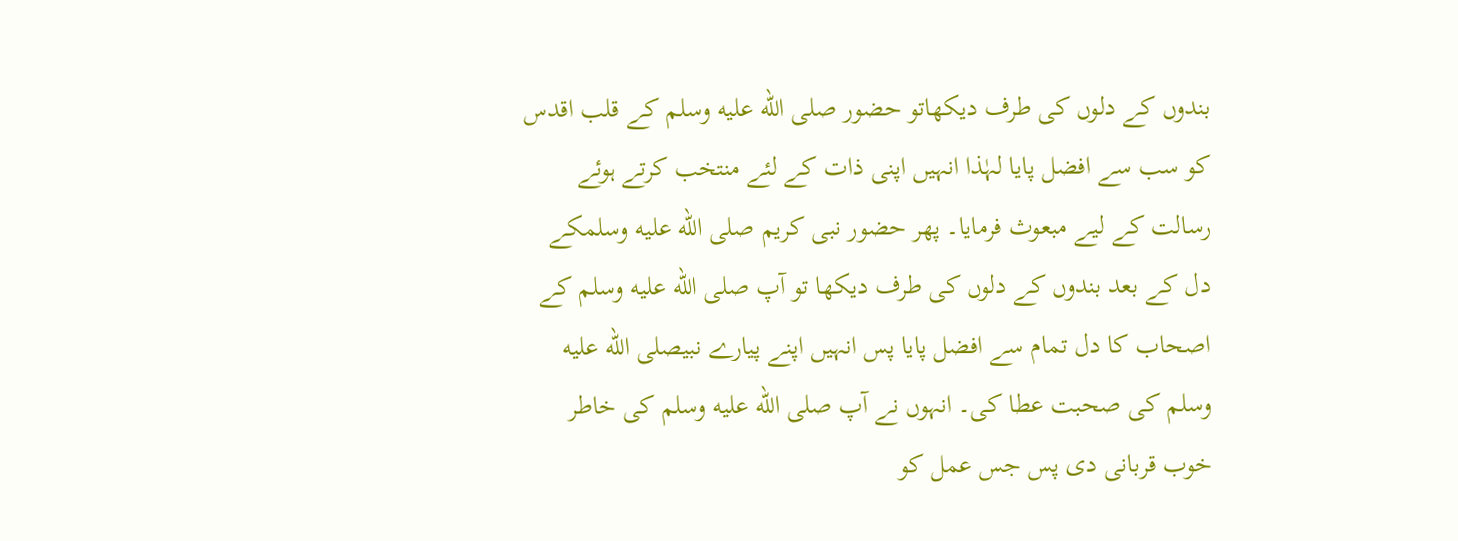بندوں کے دلوں کی طرف دیکھاتو حضور صلى الله عليه وسلم کے قلب اقدس کو سب سے افضل پایا لہٰذا انہیں اپنی ذات کے لئے منتخب کرتے ہوئے رسالت کے لیے مبعوث فرمایا۔ پھر حضور نبی کریم صلى الله عليه وسلمکے دل کے بعد بندوں کے دلوں کی طرف دیکھا تو آپ صلى الله عليه وسلم کے اصحاب کا دل تمام سے افضل پایا پس انہیں اپنے پیارے نبیصلى الله عليه وسلم کی صحبت عطا کی۔ انہوں نے آپ صلى الله عليه وسلم کی خاطر خوب قربانی دی پس جس عمل کو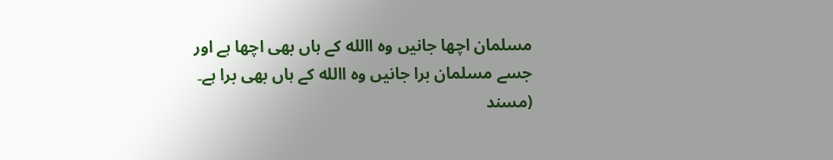مسلمان اچھا جانیں وہ االله کے ہاں بھی اچھا ہے اور جسے مسلمان برا جانیں وہ االله کے ہاں بھی برا ہے۔ (مسند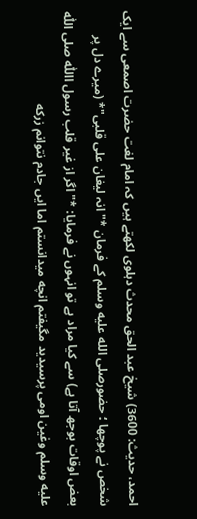احمد، حدیث: 3600) شیخ عبد الحق محدث دہلوی لکھتے ہیں کہ امام لغت حضرت اصمعی سے ایک شخص نے پوچھا ؛ حضورصلى الله عليه وسلم کے فرمان *"انہ لیغان علی قلبی"* (میرے دل پر بعض اوقات بوجھ آتا ہے) سے کیا مراد ہے تو انہوں نے فرمایا: *"اگر از غیر قلب رسول االلّٰه صلى اللّٰه علیه وسلم وغین اومى پرسیدید مگیفتم انچه میدانستم اما ایں جادم نتوانم زركه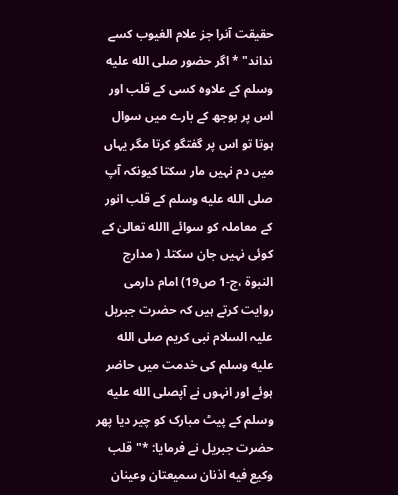حقیقت آنرا جز علام الغیوب كسے نداند" * اگر حضور صلى الله عليه وسلم کے علاوہ کسی کے قلب اور اس پر بوجھ کے بارے میں سوال ہوتا تو اس پر گفتگو کرتا مگر یہاں میں دم نہیں مار سکتا کیونکہ آپ صلى الله عليه وسلم کے قلب انور کے معاملہ کو سوائے االله تعالیٰ کے کوئی نہیں جان سکتا۔ ( مدارج النبوۃ ،ج-1 ص19) امام دارمی روایت کرتے ہیں کہ حضرت جبریل علیہ السلام نبی کریم صلى الله عليه وسلم کی خدمت میں حاضر ہوئے اور انہوں نے آپصلى الله عليه وسلم کے پیٹ مبارک کو چیر دیا پھر حضرت جبریل نے فرمایا: *"قلب وكیع فیه اذنان سمیعتان وعینان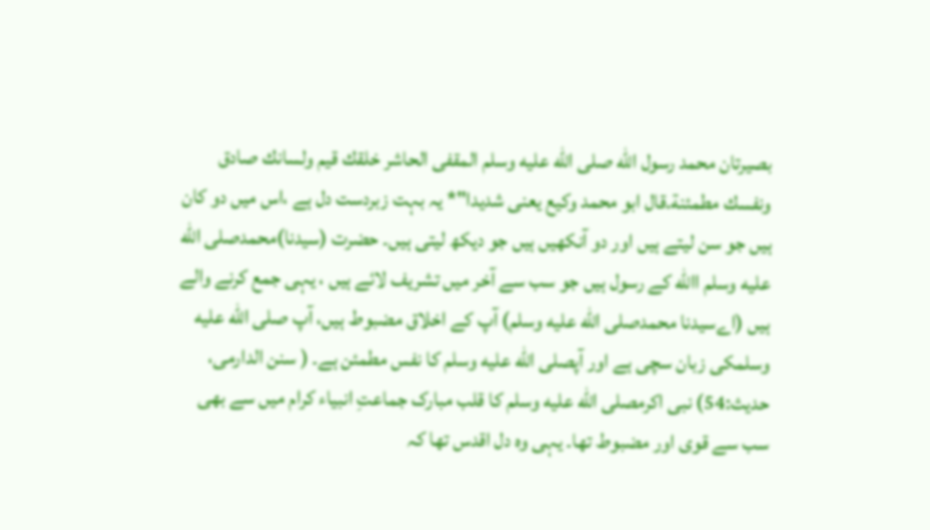بصیرتان محمد رسول اللّٰه صلى اللّٰه علیه وسلم المقفى الحاشر خلقك قیم ولسانك صادق ونفسك مطمئنة.قال ابو محمد وكیع یعنى شدیدا"* یہ بہت زبردست دل ہے ،اس میں دو کان ہیں جو سن لیتے ہیں اور دو آنکھیں ہیں جو دیکھ لیتی ہیں۔ حضرت (سیدنا)محمدصلى الله عليه وسلم االله کے رسول ہیں جو سب سے آخر میں تشریف لائے ہیں ، یہی جمع کرنے والے ہیں (اےسیدنا محمدصلى الله عليه وسلم) آپ کے اخلاق مضبوط ہیں، آپ صلى الله عليه وسلمکی زبان سچی ہے اور آپصلى الله عليه وسلم کا نفس مطمئن ہے۔ ( سنن الدارمی، حدیث:54) نبی اکرمصلى الله عليه وسلم کا قلب مبارک جماعتِ انبیاء کرام میں سے بھی سب سے قوی اور مضبوط تھا۔ یہی وہ دل اقدس تھا کہ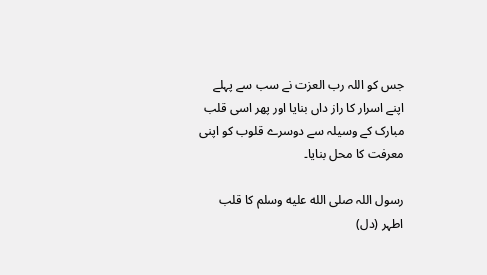جس کو اللہ رب العزت نے سب سے پہلے اپنے اسرار کا راز داں بنایا اور پھر اسی قلب مبارک کے وسیلہ سے دوسرے قلوب کو اپنی معرفت کا محل بنایا۔

رسول اللہ صلى الله عليه وسلم کا قلب اطہر (دل)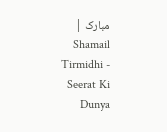مبارک | Shamail Tirmidhi - Seerat Ki Dunya